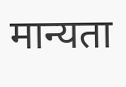मान्यता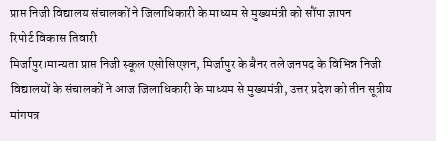प्राप्त निजी विद्यालय संचालकों ने जिलाधिकारी के माध्यम से मुख्यमंत्री को सौंपा ज्ञापन
रिपोर्ट विकास तिवारी
मिर्जापुर।मान्यता प्राप्त निजी स्कूल एसोसिएशन, मिर्जापुर के बैनर तले जनपद के विभिन्न निजी विद्यालयों के संचालकों ने आज जिलाधिकारी के माध्यम से मुख्यमंत्री, उत्तर प्रदेश को तीन सूत्रीय मांगपत्र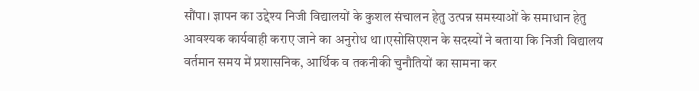सौंपा। ज्ञापन का उद्देश्य निजी विद्यालयों के कुशल संचालन हेतु उत्पन्न समस्याओं के समाधान हेतु आवश्यक कार्यवाही कराए जाने का अनुरोध था।एसोसिएशन के सदस्यों ने बताया कि निजी विद्यालय वर्तमान समय में प्रशासनिक, आर्थिक व तकनीकी चुनौतियों का सामना कर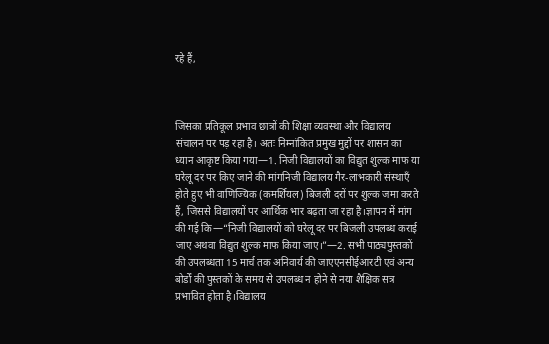रहे हैं,



जिसका प्रतिकूल प्रभाव छात्रों की शिक्षा व्यवस्था और विद्यालय संचालन पर पड़ रहा है। अतः निम्नांकित प्रमुख मुद्दों पर शासन का ध्यान आकृष्ट किया गया—1. निजी विद्यालयों का विद्युत शुल्क माफ या घरेलू दर पर किए जाने की मांगनिजी विद्यालय गैर-लाभकारी संस्थाएँ होते हुए भी वाणिज्यिक (कमर्शियल) बिजली दरों पर शुल्क जमा करते हैं, जिससे विद्यालयों पर आर्थिक भार बढ़ता जा रहा है।ज्ञापन में मांग की गई कि—“निजी विद्यालयों को घरेलू दर पर बिजली उपलब्ध कराई जाए अथवा विद्युत शुल्क माफ किया जाए।”—2. सभी पाठ्यपुस्तकों की उपलब्धता 15 मार्च तक अनिवार्य की जाएएनसीईआरटी एवं अन्य बोर्डों की पुस्तकों के समय से उपलब्ध न होने से नया शैक्षिक सत्र प्रभावित होता है।विद्यालय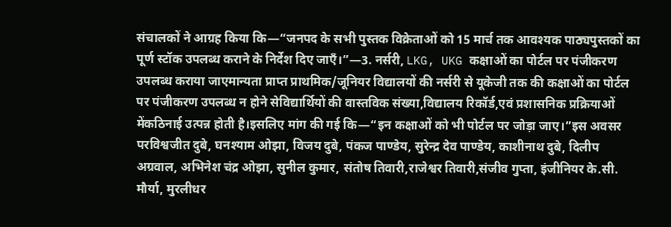संचालकों ने आग्रह किया कि—“जनपद के सभी पुस्तक विक्रेताओं को 15 मार्च तक आवश्यक पाठ्यपुस्तकों का पूर्ण स्टॉक उपलब्ध कराने के निर्देश दिए जाएँ।”—3. नर्सरी, LKG, UKG कक्षाओं का पोर्टल पर पंजीकरण उपलब्ध कराया जाएमान्यता प्राप्त प्राथमिक/जूनियर विद्यालयों की नर्सरी से यूकेजी तक की कक्षाओं का पोर्टल पर पंजीकरण उपलब्ध न होने सेविद्यार्थियों की वास्तविक संख्या,विद्यालय रिकॉर्ड,एवं प्रशासनिक प्रक्रियाओं मेंकठिनाई उत्पन्न होती है।इसलिए मांग की गई कि—“इन कक्षाओं को भी पोर्टल पर जोड़ा जाए।”इस अवसर परविश्वजीत दुबे, घनश्याम ओझा, विजय दुबे, पंकज पाण्डेय, सुरेन्द्र देव पाण्डेय, काशीनाथ दुबे, दिलीप अग्रवाल, अभिनेश चंद्र ओझा, सुनील कुमार, संतोष तिवारी,राजेश्वर तिवारी,संजीव गुप्ता, इंजीनियर के.सी. मौर्या, मुरलीधर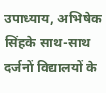उपाध्याय, अभिषेक सिंहके साथ-साथ दर्जनों विद्यालयों के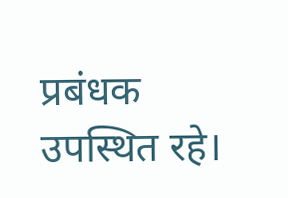प्रबंधक उपस्थित रहे।